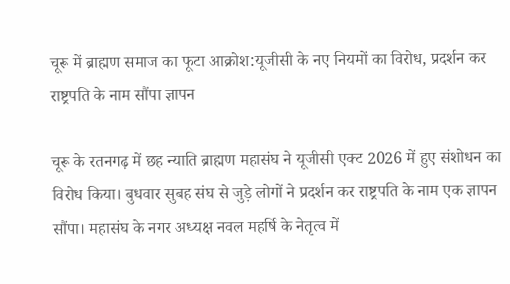चूरू में ब्राह्मण समाज का फूटा आक्रोश:यूजीसी के नए नियमों का विरोध, प्रदर्शन कर राष्ट्रपति के नाम सौंपा ज्ञापन

चूरू के रतनगढ़ में छह न्याति ब्राह्मण महासंघ ने यूजीसी एक्ट 2026 में हुए संशोधन का विरोध किया। बुधवार सुबह संघ से जुड़े लोगों ने प्रदर्शन कर राष्ट्रपति के नाम एक ज्ञापन सौंपा। महासंघ के नगर अध्यक्ष नवल महर्षि के नेतृत्व में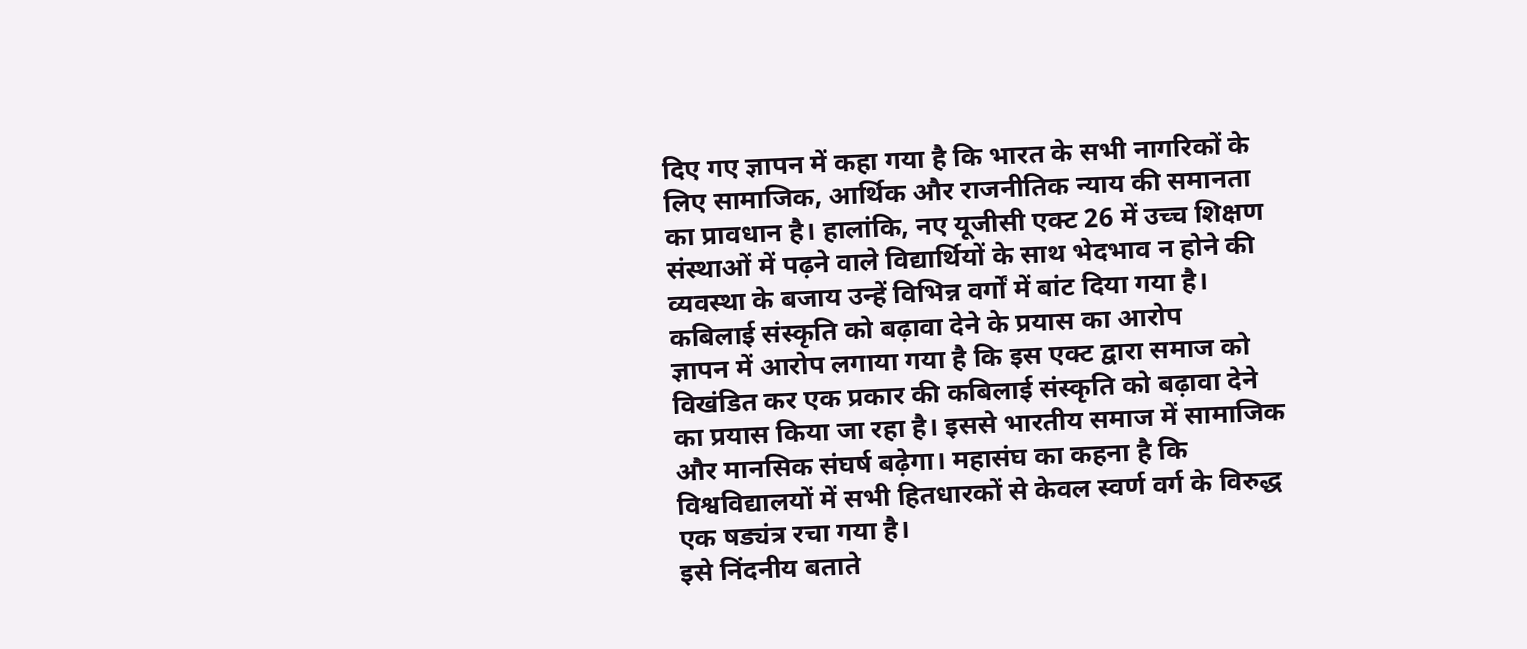दिए गए ज्ञापन में कहा गया है कि भारत के सभी नागरिकों के लिए सामाजिक, आर्थिक और राजनीतिक न्याय की समानता का प्रावधान है। हालांकि, नए यूजीसी एक्ट 26 में उच्च शिक्षण संस्थाओं में पढ़ने वाले विद्यार्थियों के साथ भेदभाव न होने की व्यवस्था के बजाय उन्हें विभिन्न वर्गों में बांट दिया गया है। कबिलाई संस्कृति को बढ़ावा देने के प्रयास का आरोप
ज्ञापन में आरोप लगाया गया है कि इस एक्ट द्वारा समाज को विखंडित कर एक प्रकार की कबिलाई संस्कृति को बढ़ावा देने का प्रयास किया जा रहा है। इससे भारतीय समाज में सामाजिक और मानसिक संघर्ष बढ़ेगा। महासंघ का कहना है कि विश्वविद्यालयों में सभी हितधारकों से केवल स्वर्ण वर्ग के विरुद्ध एक षड्यंत्र रचा गया है।
इसे निंदनीय बताते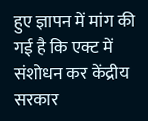हुए ज्ञापन में मांग की गई है कि एक्ट में संशोधन कर केंद्रीय सरकार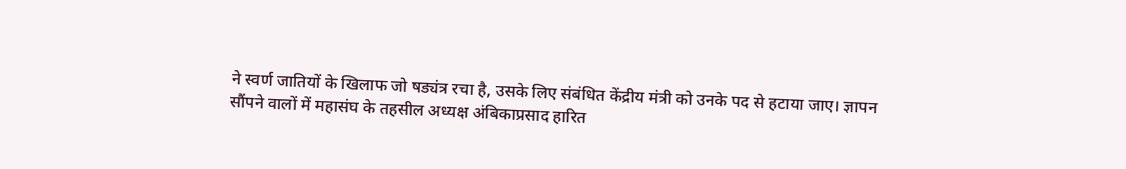ने स्वर्ण जातियों के खिलाफ जो षड्यंत्र रचा है, उसके लिए संबंधित केंद्रीय मंत्री को उनके पद से हटाया जाए। ज्ञापन सौंपने वालों में महासंघ के तहसील अध्यक्ष अंबिकाप्रसाद हारित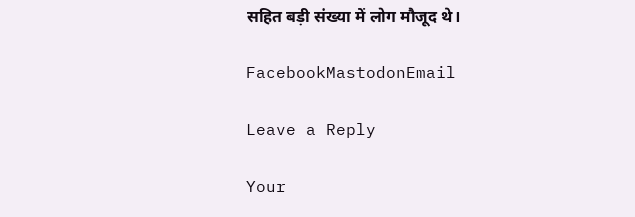सहित बड़ी संख्या में लोग मौजूद थे।

FacebookMastodonEmail

Leave a Reply

Your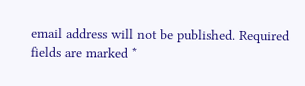email address will not be published. Required fields are marked *